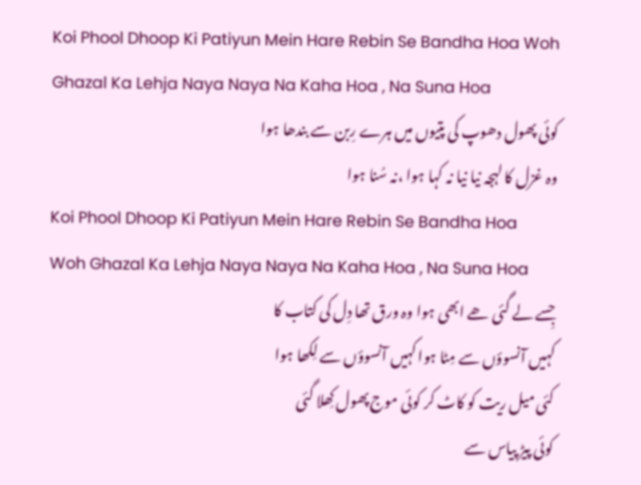Koi Phool Dhoop Ki Patiyun Mein Hare Rebin Se Bandha Hoa Woh Ghazal Ka Lehja Naya Naya Na Kaha Hoa , Na Suna Hoa
کوئی پھول دھوپ کی پتیوں میں ہرے رِبن سے بندھا ہوا
وہ غزل کا لہجہ نیا نیا نہ کہا ہوا ،نہ سُنا ہوا
Koi Phool Dhoop Ki Patiyun Mein Hare Rebin Se Bandha Hoa
Woh Ghazal Ka Lehja Naya Naya Na Kaha Hoa , Na Suna Hoa
جِسے لے گئی ھے ابھی ہوا وہ ورق تھا دِل کی کتاب کا
کہیں آنسوؤں سے مِٹا ہوا کہیں آنسوؤں سے لِکھا ہوا
کئی میل ریت کو کاٹ کر کوئی موج پھول کِھلا گئی
کوئی پیڑ پیاس سے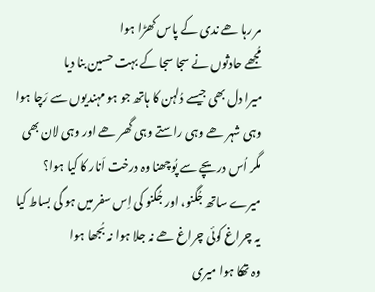مر رہا ھے ندی کے پاس کھڑا ہوا
مُجھے حادثوں نے سجا سجا کے بہت حسین بنا دیا
میرا دل بھی جیسے دُلہن کا ہاتھ جو ہو مہندیوں سے رَچا ہوا
وہی شہر ھے وہی راستے وہی گھر ھے اور وہی لان بھی
مگر اُس دریچے سے پُوچھنا وہ درخت اَنار کا کیا ہوا؟
میرے ساتھ جُگنو، اور جُگنو کی اِس سفر میں ہو گی بساط کیا
یہ چراغ کوئی چراغ ھے نہ جلا ہوا نہ بُجھا ہوا
وہ تھکا ہوا میری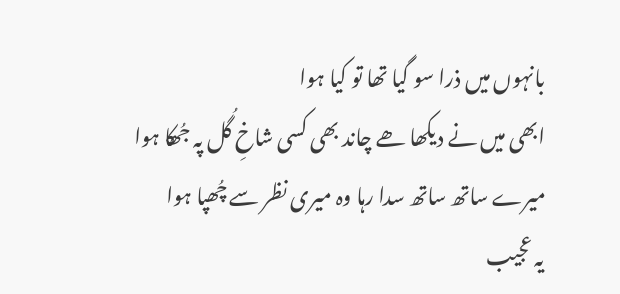بانہوں میں ذرا سو گیا تھا تو کیا ہوا
ابھی میں نے دیکھا ھے چاند بھی کسی شاخِ گُل پہ جُھکا ہوا
میرے ساتھ ساتھ سدا رہا وہ میری نظر سے چُھپا ہوا
یہ عجیب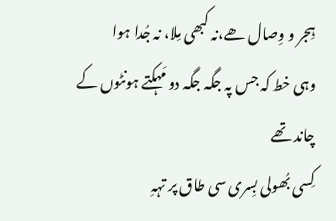ہِجر و وِصال ھے،نہ کبھی مِلا، نہ جُدا ہوا
وہی خط کہ جس پہ جگہ جگہ دو مَہکتے ہونٹوں کے چاند تھے
کِسی بُھولی بِسری سی طاق پر تہہِ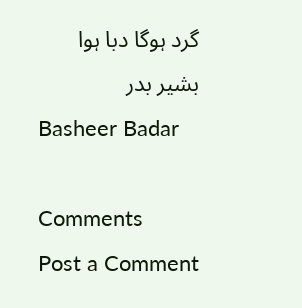گرد ہوگا دبا ہوا
بشیر بدر
Basheer Badar

Comments
Post a Comment